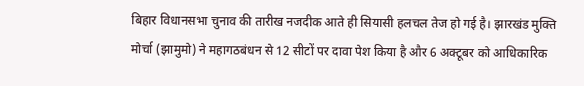बिहार विधानसभा चुनाव की तारीख नजदीक आते ही सियासी हलचल तेज हो गई है। झारखंड मुक्ति मोर्चा (झामुमो) ने महागठबंधन से 12 सीटों पर दावा पेश किया है और 6 अक्टूबर को आधिकारिक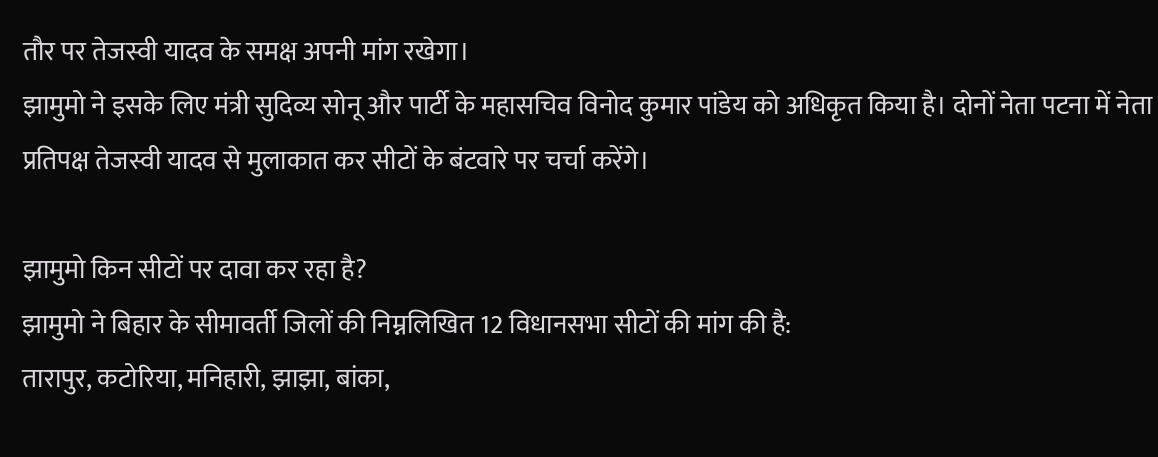तौर पर तेजस्वी यादव के समक्ष अपनी मांग रखेगा।
झामुमो ने इसके लिए मंत्री सुदिव्य सोनू और पार्टी के महासचिव विनोद कुमार पांडेय को अधिकृत किया है। दोनों नेता पटना में नेता प्रतिपक्ष तेजस्वी यादव से मुलाकात कर सीटों के बंटवारे पर चर्चा करेंगे।

झामुमो किन सीटों पर दावा कर रहा है?
झामुमो ने बिहार के सीमावर्ती जिलों की निम्नलिखित 12 विधानसभा सीटों की मांग की है:
तारापुर, कटोरिया, मनिहारी, झाझा, बांका,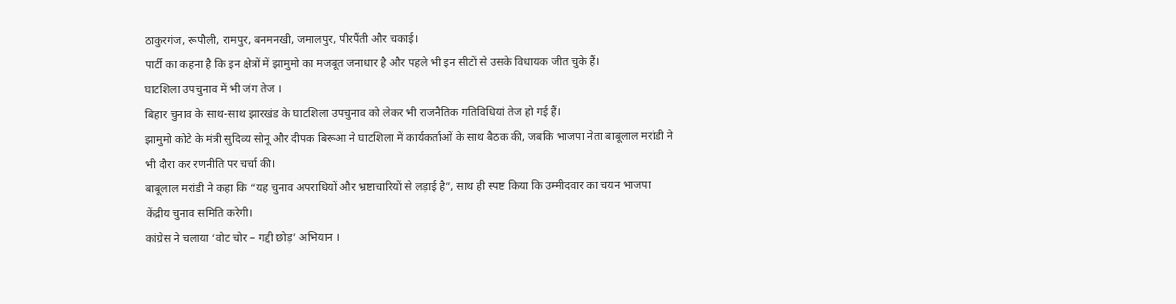ठाकुरगंज, रूपौली, रामपुर, बनमनखी, जमालपुर, पीरपैंती और चकाई।
पार्टी का कहना है कि इन क्षेत्रों में झामुमो का मजबूत जनाधार है और पहले भी इन सीटों से उसके विधायक जीत चुके हैं।
घाटशिला उपचुनाव में भी जंग तेज ।
बिहार चुनाव के साथ-साथ झारखंड के घाटशिला उपचुनाव को लेकर भी राजनैतिक गतिविधियां तेज हो गई हैं।
झामुमो कोटे के मंत्री सुदिव्य सोनू और दीपक बिरूआ ने घाटशिला में कार्यकर्ताओं के साथ बैठक की, जबकि भाजपा नेता बाबूलाल मरांडी ने भी दौरा कर रणनीति पर चर्चा की।
बाबूलाल मरांडी ने कहा कि “यह चुनाव अपराधियों और भ्रष्टाचारियों से लड़ाई है”, साथ ही स्पष्ट किया कि उम्मीदवार का चयन भाजपा केंद्रीय चुनाव समिति करेगी।
कांग्रेस ने चलाया ‘वोट चोर – गद्दी छोड़’ अभियान ।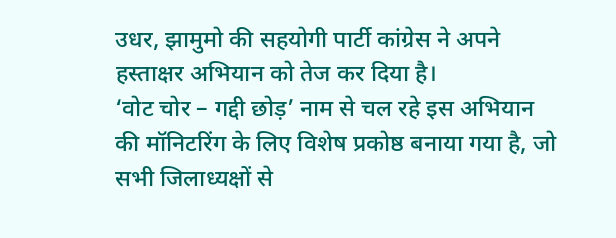उधर, झामुमो की सहयोगी पार्टी कांग्रेस ने अपने हस्ताक्षर अभियान को तेज कर दिया है।
‘वोट चोर – गद्दी छोड़’ नाम से चल रहे इस अभियान की मॉनिटरिंग के लिए विशेष प्रकोष्ठ बनाया गया है, जो सभी जिलाध्यक्षों से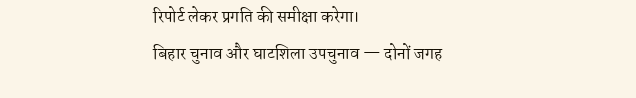रिपोर्ट लेकर प्रगति की समीक्षा करेगा।
बिहार चुनाव और घाटशिला उपचुनाव — दोनों जगह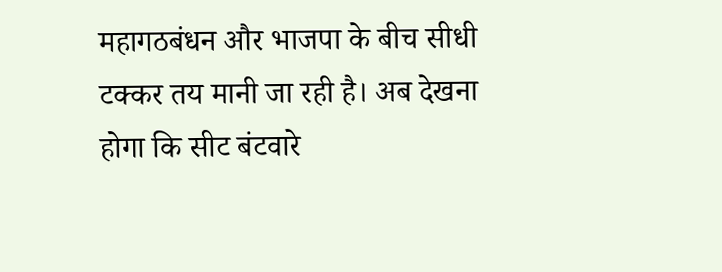महागठबंधन और भाजपा के बीच सीधी टक्कर तय मानी जा रही है। अब देखना होगा कि सीट बंटवारे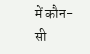में कौन-सी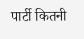पार्टी कितनी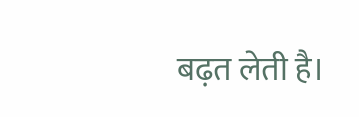बढ़त लेती है।